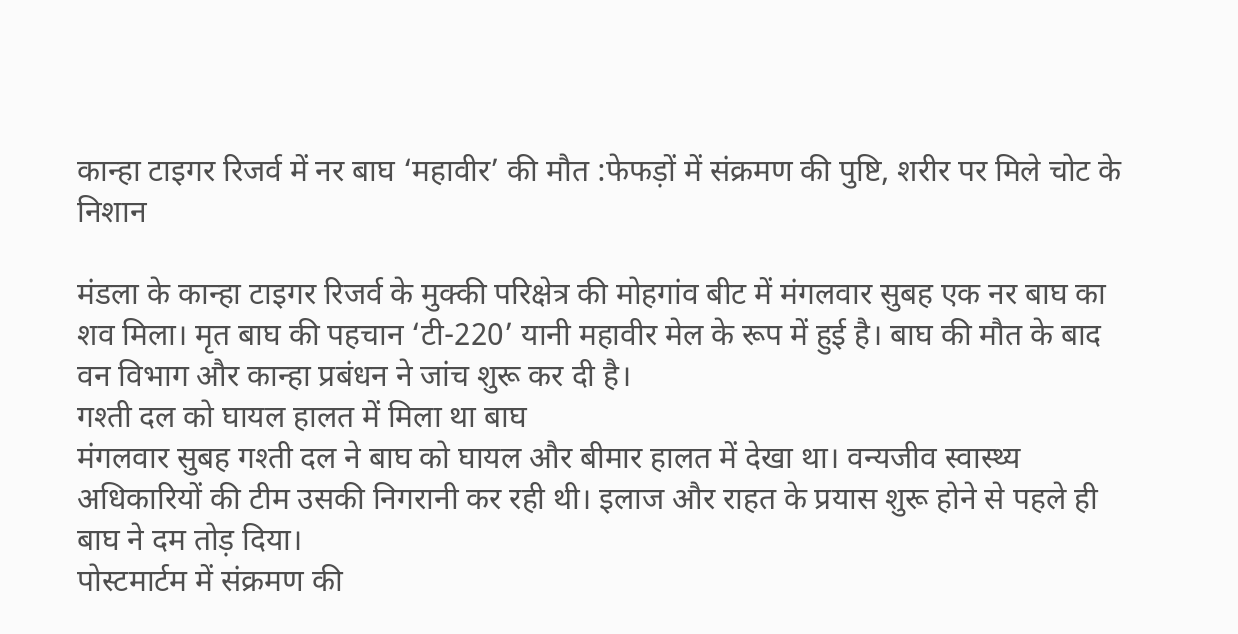कान्हा टाइगर रिजर्व में नर बाघ ‘महावीर’ की मौत :फेफड़ों में संक्रमण की पुष्टि, शरीर पर मिले चोट के निशान

मंडला के कान्हा टाइगर रिजर्व के मुक्की परिक्षेत्र की मोहगांव बीट में मंगलवार सुबह एक नर बाघ का शव मिला। मृत बाघ की पहचान ‘टी-220’ यानी महावीर मेल के रूप में हुई है। बाघ की मौत के बाद वन विभाग और कान्हा प्रबंधन ने जांच शुरू कर दी है।
गश्ती दल को घायल हालत में मिला था बाघ
मंगलवार सुबह गश्ती दल ने बाघ को घायल और बीमार हालत में देखा था। वन्यजीव स्वास्थ्य अधिकारियों की टीम उसकी निगरानी कर रही थी। इलाज और राहत के प्रयास शुरू होने से पहले ही बाघ ने दम तोड़ दिया।
पोस्टमार्टम में संक्रमण की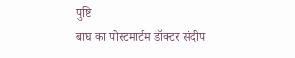पुष्टि
बाघ का पोस्टमार्टम डॉक्टर संदीप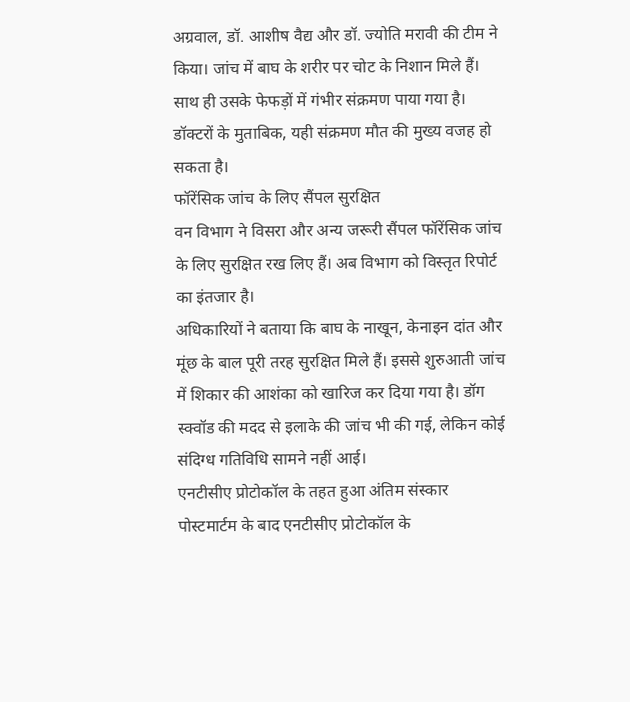अग्रवाल, डॉ. आशीष वैद्य और डॉ. ज्योति मरावी की टीम ने किया। जांच में बाघ के शरीर पर चोट के निशान मिले हैं। साथ ही उसके फेफड़ों में गंभीर संक्रमण पाया गया है। डॉक्टरों के मुताबिक, यही संक्रमण मौत की मुख्य वजह हो सकता है।
फॉरेंसिक जांच के लिए सैंपल सुरक्षित
वन विभाग ने विसरा और अन्य जरूरी सैंपल फॉरेंसिक जांच के लिए सुरक्षित रख लिए हैं। अब विभाग को विस्तृत रिपोर्ट का इंतजार है।
अधिकारियों ने बताया कि बाघ के नाखून, केनाइन दांत और मूंछ के बाल पूरी तरह सुरक्षित मिले हैं। इससे शुरुआती जांच में शिकार की आशंका को खारिज कर दिया गया है। डॉग स्क्वॉड की मदद से इलाके की जांच भी की गई, लेकिन कोई संदिग्ध गतिविधि सामने नहीं आई।
एनटीसीए प्रोटोकॉल के तहत हुआ अंतिम संस्कार
पोस्टमार्टम के बाद एनटीसीए प्रोटोकॉल के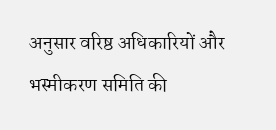अनुसार वरिष्ठ अधिकारियों और भस्मीकरण समिति की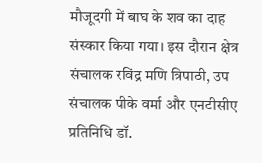मौजूदगी में बाघ के शव का दाह संस्कार किया गया। इस दौरान क्षेत्र संचालक रविंद्र मणि त्रिपाठी, उप संचालक पीके वर्मा और एनटीसीए प्रतिनिधि डॉ.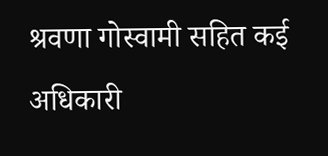श्रवणा गोस्वामी सहित कई अधिकारी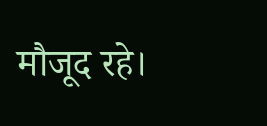मौजूद रहे।